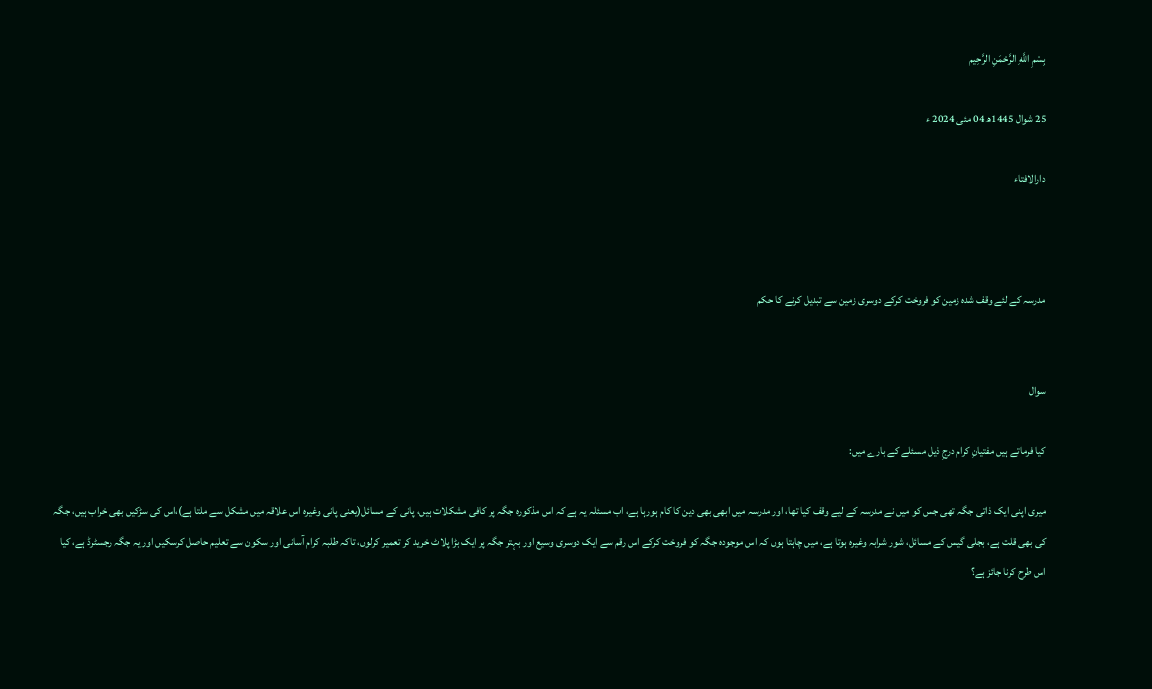بِسْمِ اللَّهِ الرَّحْمَنِ الرَّحِيم

25 شوال 1445ھ 04 مئی 2024 ء

دارالافتاء



مدرسہ کے لئے وقف شدہ زمین کو فروخت کرکے دوسری زمین سے تبدیل کرنے کا حکم


سوال

کیا فرماتے ہیں مفتیانِ کرام درجِ ذیل مسئلے کے بارے میں:

میری اپنی ایک ذاتی جگہ تھی جس کو میں نے مدرسہ کے لیے وقف کیا تھا، اور مدرسہ میں ابھی بھی دین کا کام ہورہا ہے، اب مسئلہ یہ ہے کہ اس مذکورہ جگہ پر کافی مشکلات ہیں، پانی کے مسائل(یعنی پانی وغیرہ اس علاقہ میں مشکل سے ملتا ہے)،اس کی سڑکیں بھی خراب ہیں، جگہ کی بھی قلت ہے، بجلی گیس کے مسائل، شور شرابہ وغیرہ ہوتا ہے، میں چاہتا ہوں کہ اس موجودہ جگہ کو فروخت کرکے اس رقم سے ایک دوسری وسیع اور بہتر جگہ پر ایک بڑا پلاٹ خرید کر تعمیر کرلوں، تاکہ طلبہ کرام آسانی اور سکون سے تعلیم حاصل کرسکیں اور یہ جگہ رجسٹرڈ ہے، کیا اس طرح کرنا جائز ہے؟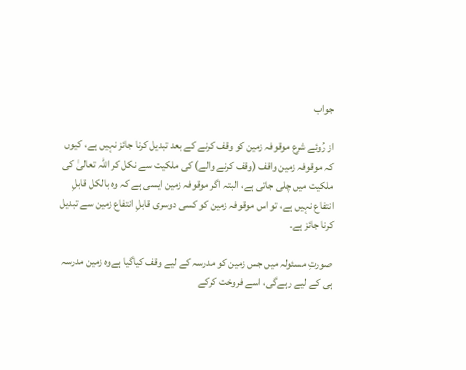جواب

از رُوئے شرع موقوفہ زمین کو وقف کرنے کے بعد تبدیل کرنا جائز نہیں ہے، کیوں کہ موقوفہ زمین واقف (وقف کرنے والے) کی ملکیت سے نکل کر اللہ تعالیٰ کی ملکیت میں چلی جاتی ہے، البتہ اگر موقوفہ زمین ایسی ہے کہ وہ بالکل قابلِ انتفاع نہیں ہے، تو اس موقوفہ زمین کو کسی دوسری قابلِ انتفاع زمین سے تبدیل کرنا جائز ہے۔

صورتِ مسئولہ میں جس زمین کو مدرسہ کے لیے وقف کیاگیا ہےوہ زمین مدرسہ ہی کے لیے رہےگی، اسے فروخت کرکے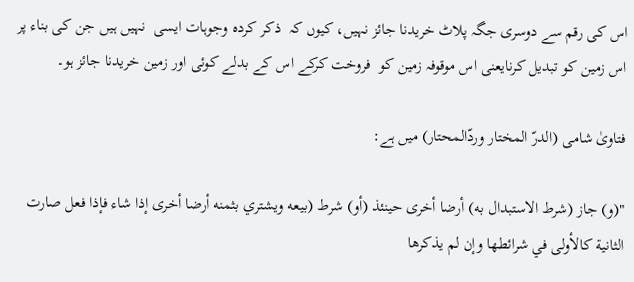اس کی رقم سے دوسری جگہ پلاٹ خریدنا جائز نہیں، کیوں کہ  ذکر کردہ وجوہات ایسی  نہیں ہیں جن کی بناء پر اس زمین کو تبدیل کرنایعنی اس موقوفہ زمین کو  فروخت کرکے اس کے بدلے کوئی اور زمین خریدنا جائز ہو۔

فتاویٰ شامی (الدرّ المختار وردّالمحتار) میں ہے:

"(و) جاز (شرط الاستبدال به) أرضا أخرى حينئذ (أو) شرط (بيعه ويشتري بثمنه أرضا أخرى إذا شاء فإذا فعل صارت الثانية كالأولى في شرائطها وإن لم يذكرها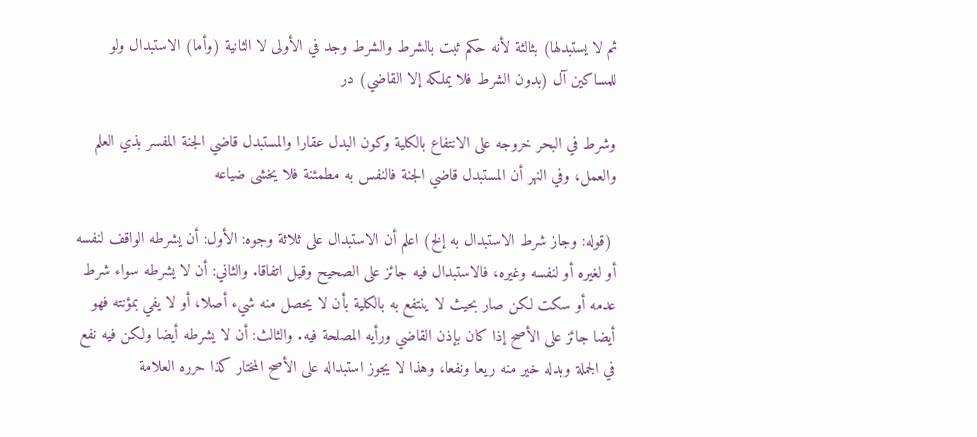ثم لا يستبدلها) بثالثة لأنه حكم ثبت بالشرط والشرط وجد في الأولى لا الثانية (وأما) الاستبدال ولو للمساكين آل (بدون الشرط فلا يملكه إلا القاضي) در

وشرط في البحر خروجه على الانتفاع بالكلية وكون البدل عقارا والمستبدل قاضي الجنة المفسر بذي العلم والعمل، وفي النهر أن المستبدل قاضي الجنة فالنفس به مطمئنة فلا يخشى ضياعه

 (قوله: وجاز شرط الاستبدال به إلخ) اعلم أن الاستبدال على ثلاثة وجوه: الأول: أن يشرطه الواقف لنفسه أو لغيره أو لنفسه وغيره، فالاستبدال فيه جائز على الصحيح وقيل اتفاقا. والثاني: أن لا يشرطه سواء شرط عدمه أو سكت لكن صار بحيث لا ينتفع به بالكلية بأن لا يحصل منه شيء أصلا، أو لا يفي بمؤنته فهو أيضا جائز على الأصح إذا كان بإذن القاضي ورأيه المصلحة فيه. والثالث: أن لا يشرطه أيضا ولكن فيه نفع في الجملة وبدله خير منه ريعا ونفعا، وهذا لا يجوز استبداله على الأصح المختار كذا حرره العلامة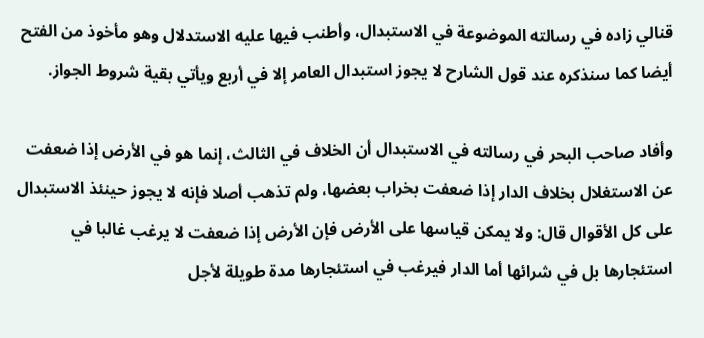قنالي زاده في رسالته الموضوعة في الاستبدال، وأطنب فيها عليه الاستدلال وهو مأخوذ من الفتح أيضا كما سنذكره عند قول الشارح لا يجوز استبدال العامر إلا في أربع ويأتي بقية شروط الجواز.

وأفاد صاحب البحر في رسالته في الاستبدال أن الخلاف في الثالث، إنما هو في الأرض إذا ضعفت عن الاستغلال بخلاف الدار إذا ضعفت بخراب بعضها، ولم تذهب أصلا فإنه لا يجوز حينئذ الاستبدال على كل الأقوال قال: ولا يمكن قياسها على الأرض فإن الأرض إذا ضعفت لا يرغب غالبا في استئجارها بل في شرائها أما الدار فيرغب في استئجارها مدة طويلة لأجل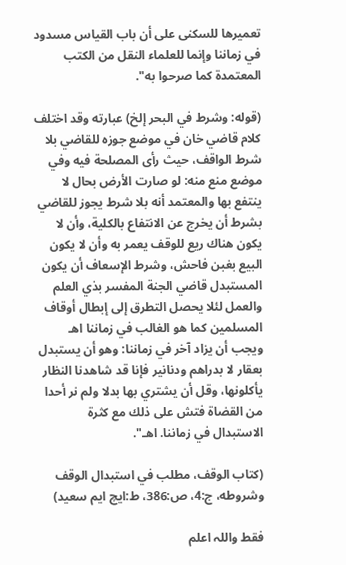تعميرها للسكنى على أن باب القياس مسدود في زماننا وإنما للعلماء النقل من الكتب المعتمدة كما صرحوا به".

(قوله: وشرط في البحر إلخ) عبارته وقد اختلف كلام قاضي خان في موضع جوزه للقاضي بلا شرط الواقف، حيث رأى المصلحة فيه وفي موضع منع منه: لو صارت الأرض بحال لا ينتفع بها والمعتمد أنه بلا شرط يجوز للقاضي بشرط أن يخرج عن الانتفاع بالكلية، وأن لا يكون هناك ريع للوقف يعمر به وأن لا يكون البيع بغبن فاحش، وشرط الإسعاف أن يكون المستبدل قاضي الجنة المفسر بذي العلم والعمل لئلا يحصل التطرق إلى إبطال أوقاف المسلمين كما هو الغالب في زماننا اهـ ويجب أن يزاد آخر في زماننا: وهو أن يستبدل بعقار لا بدراهم ودنانير فإنا قد شاهدنا النظار يأكلونها، وقل أن يشتري بها بدلا ولم نر أحدا من القضاة فتش على ذلك مع كثرة الاستبدال في زماننا. اهـ".

(کتاب الوقف، مطلب في استبدال الوقف وشروطه، ج:4، ص:386، ط:ایچ ایم سعید)

فقط واللہ اعلم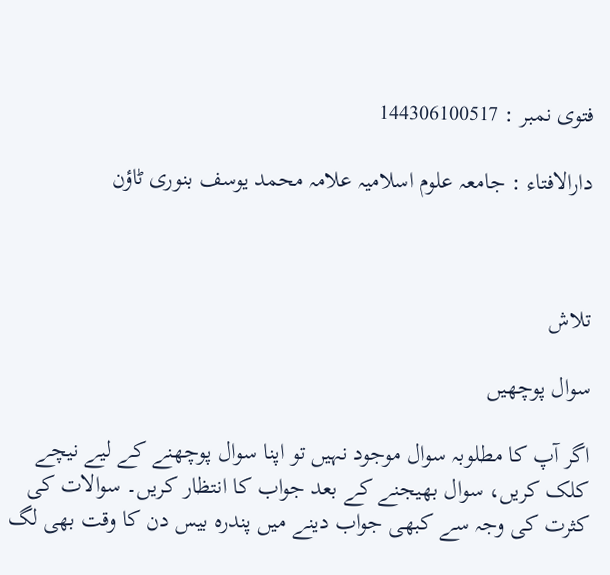فتوی نمبر : 144306100517

دارالافتاء : جامعہ علوم اسلامیہ علامہ محمد یوسف بنوری ٹاؤن



تلاش

سوال پوچھیں

اگر آپ کا مطلوبہ سوال موجود نہیں تو اپنا سوال پوچھنے کے لیے نیچے کلک کریں، سوال بھیجنے کے بعد جواب کا انتظار کریں۔ سوالات کی کثرت کی وجہ سے کبھی جواب دینے میں پندرہ بیس دن کا وقت بھی لگ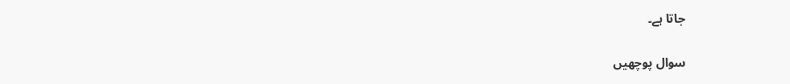جاتا ہے۔

سوال پوچھیں